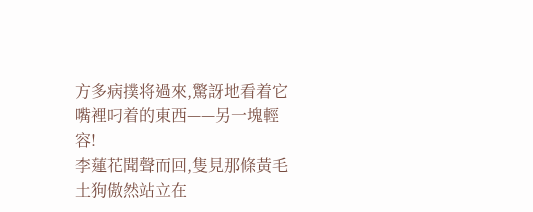方多病撲将過來,驚訝地看着它嘴裡叼着的東西——另一塊輕容!
李蓮花聞聲而回,隻見那條黃毛土狗傲然站立在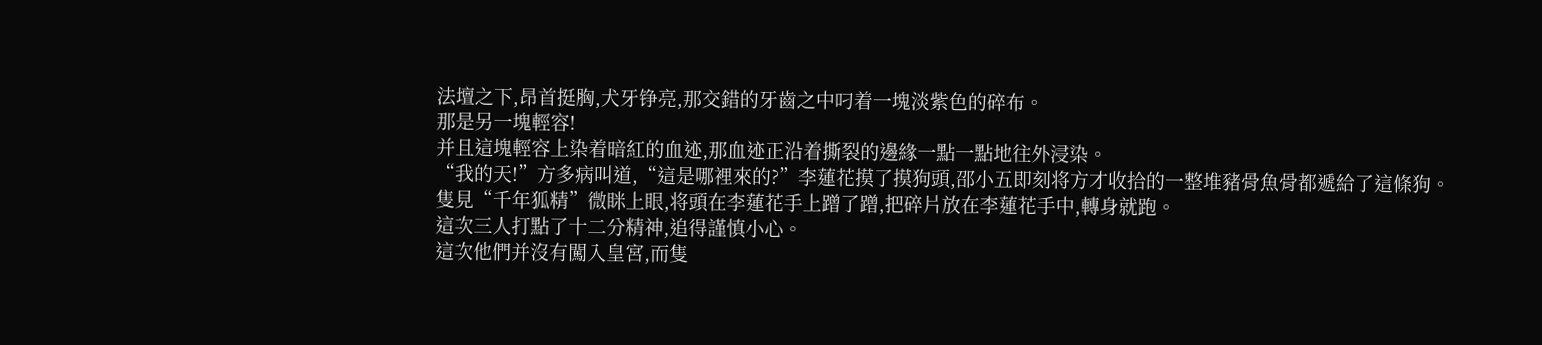法壇之下,昂首挺胸,犬牙铮亮,那交錯的牙齒之中叼着一塊淡紫色的碎布。
那是另一塊輕容!
并且這塊輕容上染着暗紅的血迹,那血迹正沿着撕裂的邊緣一點一點地往外浸染。
“我的天!”方多病叫道,“這是哪裡來的?”李蓮花摸了摸狗頭,邵小五即刻将方才收拾的一整堆豬骨魚骨都遞給了這條狗。
隻見“千年狐精”微眯上眼,将頭在李蓮花手上蹭了蹭,把碎片放在李蓮花手中,轉身就跑。
這次三人打點了十二分精神,追得謹慎小心。
這次他們并沒有闖入皇宮,而隻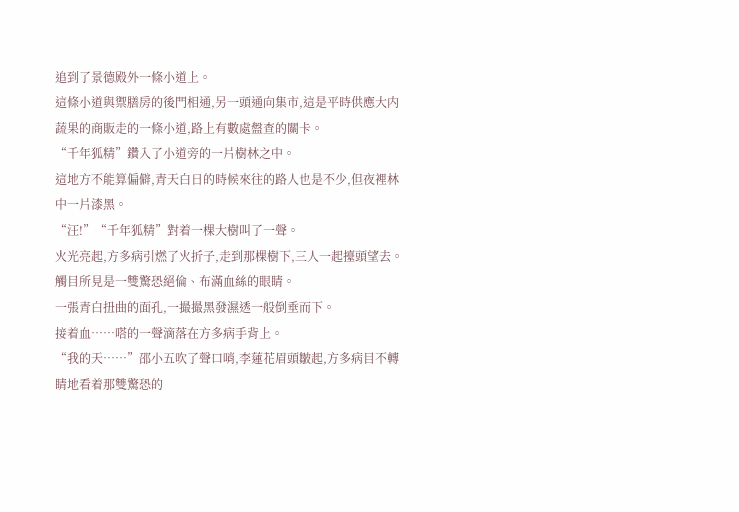追到了景德殿外一條小道上。
這條小道與禦膳房的後門相通,另一頭通向集市,這是平時供應大内蔬果的商販走的一條小道,路上有數處盤查的關卡。
“千年狐精”鑽入了小道旁的一片樹林之中。
這地方不能算偏僻,青天白日的時候來往的路人也是不少,但夜裡林中一片漆黑。
“汪!”“千年狐精”對着一棵大樹叫了一聲。
火光亮起,方多病引燃了火折子,走到那棵樹下,三人一起擡頭望去。
觸目所見是一雙驚恐絕倫、布滿血絲的眼睛。
一張青白扭曲的面孔,一撮撮黑發濕透一般倒垂而下。
接着血……嗒的一聲滴落在方多病手背上。
“我的天……”邵小五吹了聲口哨,李蓮花眉頭皺起,方多病目不轉睛地看着那雙驚恐的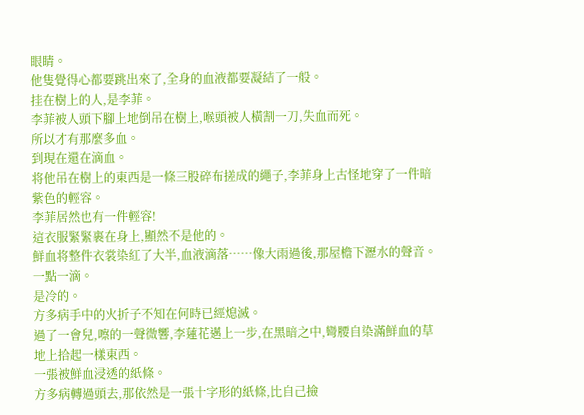眼睛。
他隻覺得心都要跳出來了,全身的血液都要凝結了一般。
挂在樹上的人,是李菲。
李菲被人頭下腳上地倒吊在樹上,喉頭被人橫割一刀,失血而死。
所以才有那麼多血。
到現在還在滴血。
将他吊在樹上的東西是一條三股碎布搓成的繩子,李菲身上古怪地穿了一件暗紫色的輕容。
李菲居然也有一件輕容!
這衣服緊緊裹在身上,顯然不是他的。
鮮血将整件衣裳染紅了大半,血液滴落……像大雨過後,那屋檐下瀝水的聲音。
一點一滴。
是冷的。
方多病手中的火折子不知在何時已經熄滅。
過了一會兒,嚓的一聲微響,李蓮花邁上一步,在黑暗之中,彎腰自染滿鮮血的草地上拾起一樣東西。
一張被鮮血浸透的紙條。
方多病轉過頭去,那依然是一張十字形的紙條,比自己撿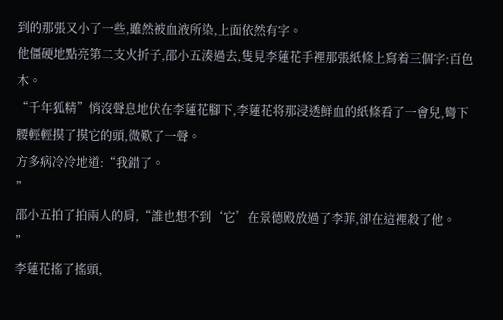到的那張又小了一些,雖然被血液所染,上面依然有字。
他僵硬地點亮第二支火折子,邵小五湊過去,隻見李蓮花手裡那張紙條上寫着三個字:百色木。
“千年狐精”悄沒聲息地伏在李蓮花腳下,李蓮花将那浸透鮮血的紙條看了一會兒,彎下腰輕輕摸了摸它的頭,微歎了一聲。
方多病冷冷地道:“我錯了。
”
邵小五拍了拍兩人的肩,“誰也想不到‘它’在景德殿放過了李菲,卻在這裡殺了他。
”
李蓮花搖了搖頭,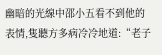幽暗的光線中邵小五看不到他的表情,隻聽方多病冷冷地道:“老子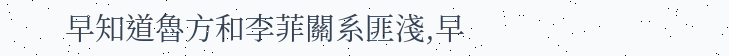早知道魯方和李菲關系匪淺,早